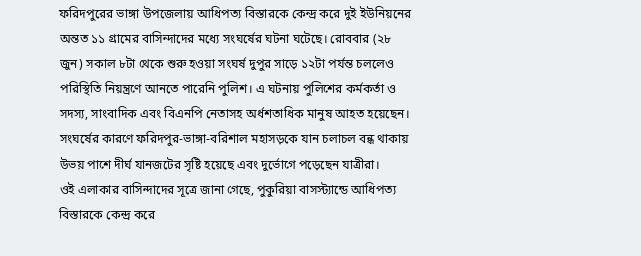ফরিদপুরের ভাঙ্গা উপজেলায় আধিপত্য বিস্তারকে কেন্দ্র করে দুই ইউনিয়নের অন্তত ১১ গ্রামের বাসিন্দাদের মধ্যে সংঘর্ষের ঘটনা ঘটেছে। রোববার (২৮ জুন) সকাল ৮টা থেকে শুরু হওয়া সংঘর্ষ দুপুর সাড়ে ১২টা পর্যন্ত চললেও পরিস্থিতি নিয়ন্ত্রণে আনতে পারেনি পুলিশ। এ ঘটনায় পুলিশের কর্মকর্তা ও সদস্য, সাংবাদিক এবং বিএনপি নেতাসহ অর্ধশতাধিক মানুষ আহত হয়েছেন।
সংঘর্ষের কারণে ফরিদপুর-ভাঙ্গা-বরিশাল মহাসড়কে যান চলাচল বন্ধ থাকায় উভয় পাশে দীর্ঘ যানজটের সৃষ্টি হয়েছে এবং দুর্ভোগে পড়েছেন যাত্রীরা।
ওই এলাকার বাসিন্দাদের সূত্রে জানা গেছে, পুকুরিয়া বাসস্ট্যান্ডে আধিপত্য বিস্তারকে কেন্দ্র করে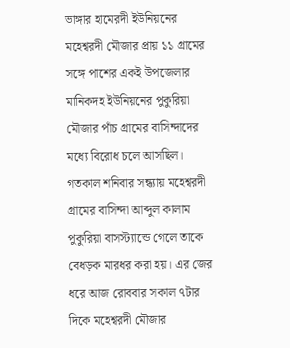ভাঙ্গার হামেরদী ইউনিয়নের মহেশ্বরদী মৌজার প্রায় ১১ গ্রামের সঙ্গে পাশের একই উপজেলার মানিকদহ ইউনিয়নের পুকুরিয়া মৌজার পাঁচ গ্রামের বাসিন্দাদের মধ্যে বিরোধ চলে আসছিল।
গতকাল শনিবার সন্ধ্যায় মহেশ্বরদী গ্রামের বাসিন্দা আব্দুল কালাম পুকুরিয়া বাসস্ট্যান্ডে গেলে তাকে বেধড়ক মারধর করা হয়। এর জের ধরে আজ রোববার সকাল ৭টার দিকে মহেশ্বরদী মৌজার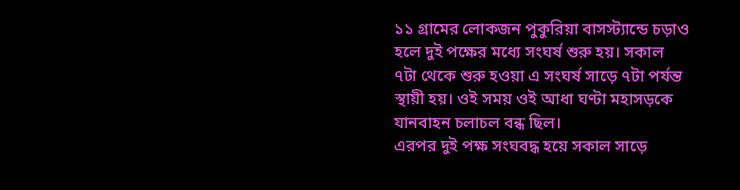১১ গ্রামের লোকজন পুকুরিয়া বাসস্ট্যান্ডে চড়াও হলে দুই পক্ষের মধ্যে সংঘর্ষ শুরু হয়। সকাল ৭টা থেকে শুরু হওয়া এ সংঘর্ষ সাড়ে ৭টা পর্যন্ত স্থায়ী হয়। ওই সময় ওই আধা ঘণ্টা মহাসড়কে যানবাহন চলাচল বন্ধ ছিল।
এরপর দুই পক্ষ সংঘবদ্ধ হয়ে সকাল সাড়ে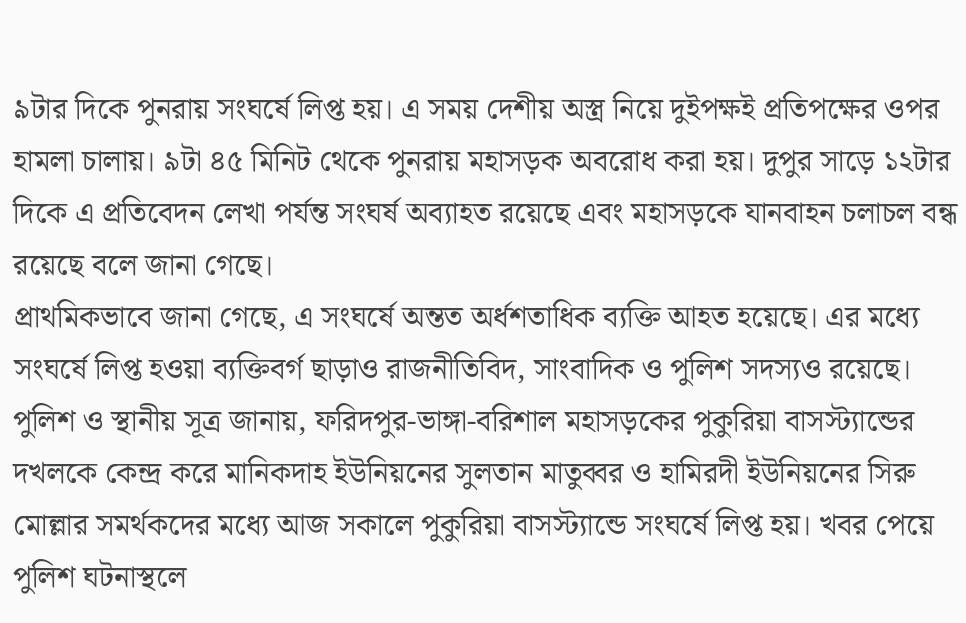৯টার দিকে পুনরায় সংঘর্ষে লিপ্ত হয়। এ সময় দেশীয় অস্ত্র নিয়ে দুইপক্ষই প্রতিপক্ষের ওপর হামলা চালায়। ৯টা ৪৫ মিনিট থেকে পুনরায় মহাসড়ক অবরোধ করা হয়। দুপুর সাড়ে ১২টার দিকে এ প্রতিবেদন লেখা পর্যন্ত সংঘর্ষ অব্যাহত রয়েছে এবং মহাসড়কে যানবাহন চলাচল বন্ধ রয়েছে বলে জানা গেছে।
প্রাথমিকভাবে জানা গেছে, এ সংঘর্ষে অন্তত অর্ধশতাধিক ব্যক্তি আহত হয়েছে। এর মধ্যে সংঘর্ষে লিপ্ত হওয়া ব্যক্তিবর্গ ছাড়াও রাজনীতিবিদ, সাংবাদিক ও পুলিশ সদস্যও রয়েছে।
পুলিশ ও স্থানীয় সূত্র জানায়, ফরিদপুর-ভাঙ্গা-বরিশাল মহাসড়কের পুকুরিয়া বাসস্ট্যান্ডের দখলকে কেন্দ্র করে মানিকদাহ ইউনিয়নের সুলতান মাতুব্বর ও হামিরদী ইউনিয়নের সিরু মোল্লার সমর্থকদের মধ্যে আজ সকালে পুকুরিয়া বাসস্ট্যান্ডে সংঘর্ষে লিপ্ত হয়। খবর পেয়ে পুলিশ ঘটনাস্থলে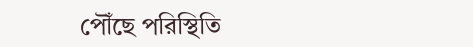পৌঁছে পরিস্থিতি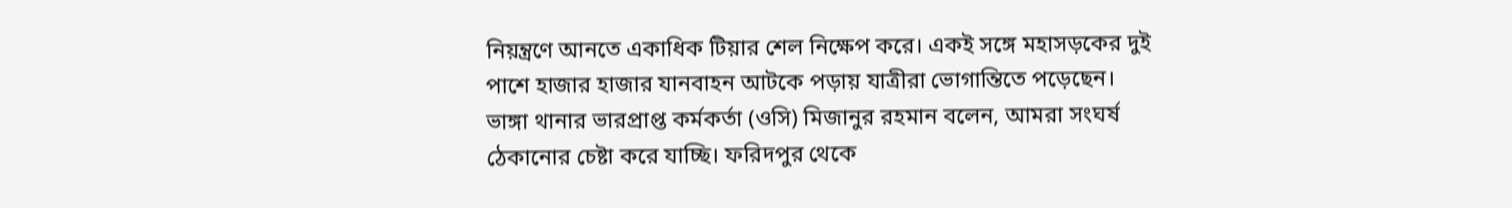নিয়ন্ত্রণে আনতে একাধিক টিয়ার শেল নিক্ষেপ করে। একই সঙ্গে মহাসড়কের দুই পাশে হাজার হাজার যানবাহন আটকে পড়ায় যাত্রীরা ভোগান্তিতে পড়েছেন।
ভাঙ্গা থানার ভারপ্রাপ্ত কর্মকর্তা (ওসি) মিজানুর রহমান বলেন, আমরা সংঘর্ষ ঠেকানোর চেষ্টা করে যাচ্ছি। ফরিদপুর থেকে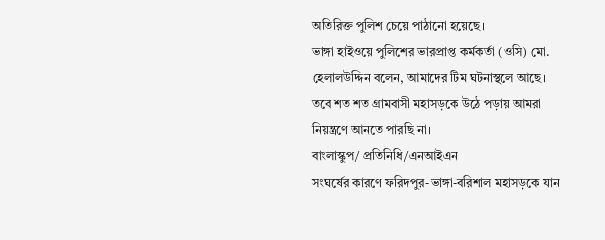অতিরিক্ত পুলিশ চেয়ে পাঠানো হয়েছে।
ভাঙ্গা হাইওয়ে পুলিশের ভারপ্রাপ্ত কর্মকর্তা (ওসি) মো. হেলালউদ্দিন বলেন, আমাদের টিম ঘটনাস্থলে আছে। তবে শত শত গ্রামবাসী মহাসড়কে উঠে পড়ায় আমরা নিয়ন্ত্রণে আনতে পারছি না।
বাংলাস্কুপ/ প্রতিনিধি/এনআইএন
সংঘর্ষের কারণে ফরিদপুর-ভাঙ্গা-বরিশাল মহাসড়কে যান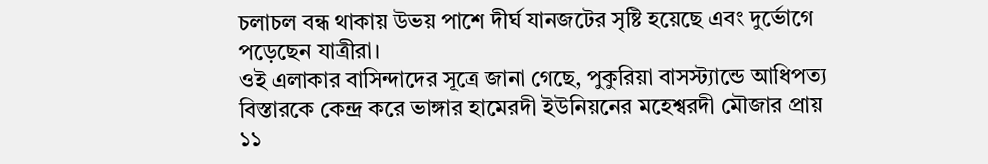চলাচল বন্ধ থাকায় উভয় পাশে দীর্ঘ যানজটের সৃষ্টি হয়েছে এবং দুর্ভোগে পড়েছেন যাত্রীরা।
ওই এলাকার বাসিন্দাদের সূত্রে জানা গেছে, পুকুরিয়া বাসস্ট্যান্ডে আধিপত্য বিস্তারকে কেন্দ্র করে ভাঙ্গার হামেরদী ইউনিয়নের মহেশ্বরদী মৌজার প্রায় ১১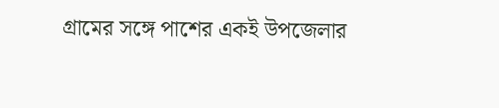গ্রামের সঙ্গে পাশের একই উপজেলার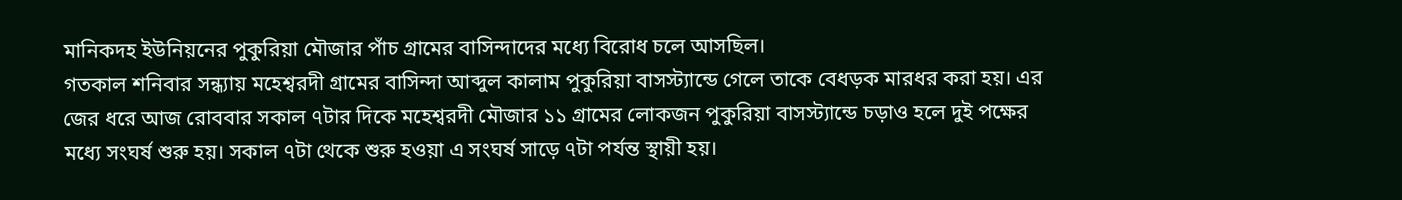মানিকদহ ইউনিয়নের পুকুরিয়া মৌজার পাঁচ গ্রামের বাসিন্দাদের মধ্যে বিরোধ চলে আসছিল।
গতকাল শনিবার সন্ধ্যায় মহেশ্বরদী গ্রামের বাসিন্দা আব্দুল কালাম পুকুরিয়া বাসস্ট্যান্ডে গেলে তাকে বেধড়ক মারধর করা হয়। এর জের ধরে আজ রোববার সকাল ৭টার দিকে মহেশ্বরদী মৌজার ১১ গ্রামের লোকজন পুকুরিয়া বাসস্ট্যান্ডে চড়াও হলে দুই পক্ষের মধ্যে সংঘর্ষ শুরু হয়। সকাল ৭টা থেকে শুরু হওয়া এ সংঘর্ষ সাড়ে ৭টা পর্যন্ত স্থায়ী হয়।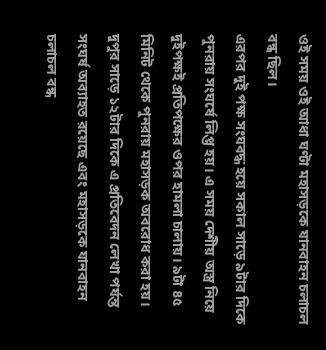ওই সময় ওই আধা ঘণ্টা মহাসড়কে যানবাহন চলাচল বন্ধ ছিল।
এরপর দুই পক্ষ সংঘবদ্ধ হয়ে সকাল সাড়ে ৯টার দিকে পুনরায় সংঘর্ষে লিপ্ত হয়। এ সময় দেশীয় অস্ত্র নিয়ে দুইপক্ষই প্রতিপক্ষের ওপর হামলা চালায়। ৯টা ৪৫ মিনিট থেকে পুনরায় মহাসড়ক অবরোধ করা হয়। দুপুর সাড়ে ১২টার দিকে এ প্রতিবেদন লেখা পর্যন্ত সংঘর্ষ অব্যাহত রয়েছে এবং মহাসড়কে যানবাহন চলাচল বন্ধ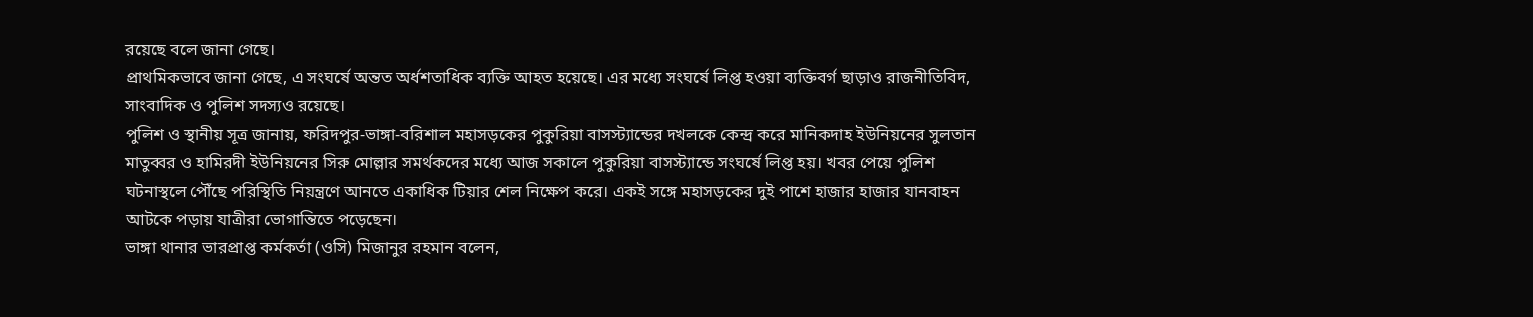রয়েছে বলে জানা গেছে।
প্রাথমিকভাবে জানা গেছে, এ সংঘর্ষে অন্তত অর্ধশতাধিক ব্যক্তি আহত হয়েছে। এর মধ্যে সংঘর্ষে লিপ্ত হওয়া ব্যক্তিবর্গ ছাড়াও রাজনীতিবিদ, সাংবাদিক ও পুলিশ সদস্যও রয়েছে।
পুলিশ ও স্থানীয় সূত্র জানায়, ফরিদপুর-ভাঙ্গা-বরিশাল মহাসড়কের পুকুরিয়া বাসস্ট্যান্ডের দখলকে কেন্দ্র করে মানিকদাহ ইউনিয়নের সুলতান মাতুব্বর ও হামিরদী ইউনিয়নের সিরু মোল্লার সমর্থকদের মধ্যে আজ সকালে পুকুরিয়া বাসস্ট্যান্ডে সংঘর্ষে লিপ্ত হয়। খবর পেয়ে পুলিশ ঘটনাস্থলে পৌঁছে পরিস্থিতি নিয়ন্ত্রণে আনতে একাধিক টিয়ার শেল নিক্ষেপ করে। একই সঙ্গে মহাসড়কের দুই পাশে হাজার হাজার যানবাহন আটকে পড়ায় যাত্রীরা ভোগান্তিতে পড়েছেন।
ভাঙ্গা থানার ভারপ্রাপ্ত কর্মকর্তা (ওসি) মিজানুর রহমান বলেন,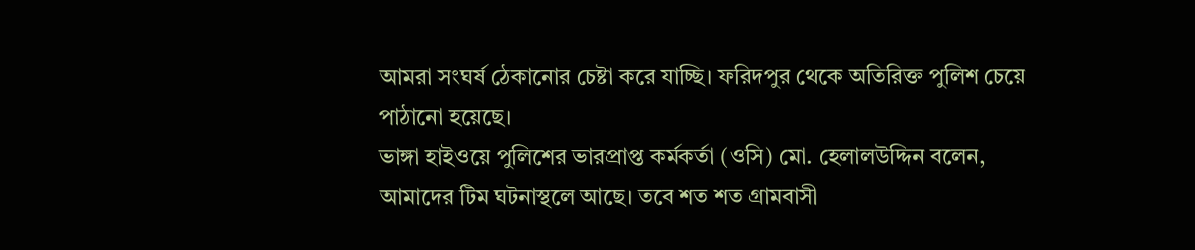আমরা সংঘর্ষ ঠেকানোর চেষ্টা করে যাচ্ছি। ফরিদপুর থেকে অতিরিক্ত পুলিশ চেয়ে পাঠানো হয়েছে।
ভাঙ্গা হাইওয়ে পুলিশের ভারপ্রাপ্ত কর্মকর্তা (ওসি) মো. হেলালউদ্দিন বলেন, আমাদের টিম ঘটনাস্থলে আছে। তবে শত শত গ্রামবাসী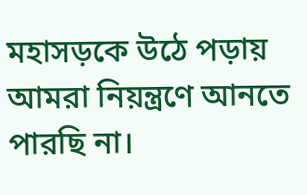মহাসড়কে উঠে পড়ায় আমরা নিয়ন্ত্রণে আনতে পারছি না।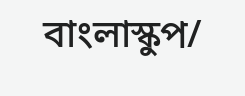বাংলাস্কুপ/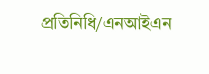প্রতিনিধি/এনআইএন